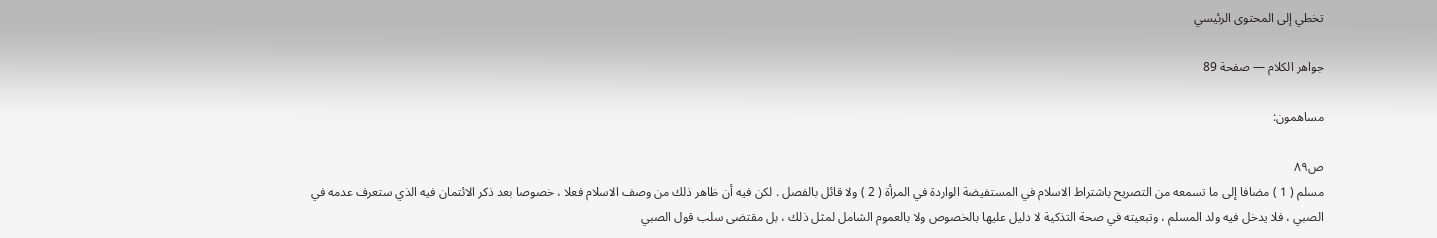تخطي إلى المحتوى الرئيسي

جواهر الكلام — صفحة 89

مساهمون:

ص٨٩
مسلم ( 1 ) مضافا إلى ما تسمعه من التصريح باشتراط الاسلام في المستفيضة الواردة في المرأة ( 2 ) ولا قائل بالفصل . لكن فيه أن ظاهر ذلك من وصف الاسلام فعلا ، خصوصا بعد ذكر الائتمان فيه الذي ستعرف عدمه في الصبي ، فلا يدخل فيه ولد المسلم ، وتبعيته في صحة التذكية لا دليل عليها بالخصوص ولا بالعموم الشامل لمثل ذلك ، بل مقتضى سلب قول الصبي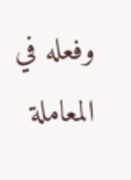وفعله في المعاملة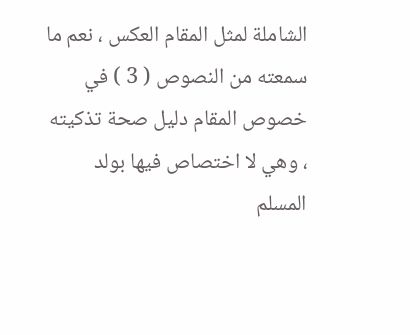الشاملة لمثل المقام العكس ، نعم ما سمعته من النصوص ( 3 ) في خصوص المقام دليل صحة تذكيته ، وهي لا اختصاص فيها بولد المسلم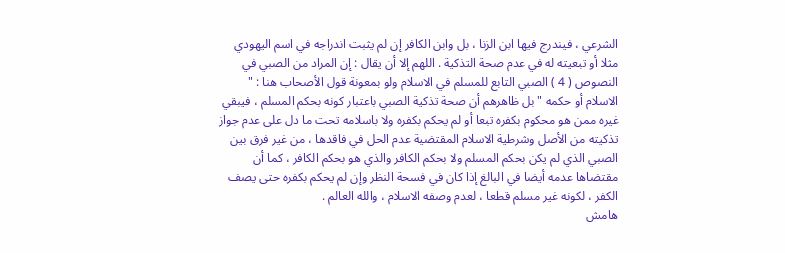الشرعي ، فيندرج فيها ابن الزنا ، بل وابن الكافر إن لم يثبت اندراجه في اسم اليهودي مثلا أو تبعيته له في عدم صحة التذكية . اللهم إلا أن يقال : إن المراد من الصبي في النصوص ( 4 ) الصبي التابع للمسلم في الاسلام ولو بمعونة قول الأصحاب هنا : " الاسلام أو حكمه " بل ظاهرهم أن صحة تذكية الصبي باعتبار كونه بحكم المسلم ، فيبقي غيره ممن هو محكوم بكفره تبعا أو لم يحكم بكفره ولا باسلامه تحت ما دل على عدم جواز تذكيته من الأصل وشرطية الاسلام المقتضية عدم الحل في فاقدها ، من غير فرق بين الصبي الذي لم يكن بحكم المسلم ولا بحكم الكافر والذي هو بحكم الكافر ، كما أن مقتضاها عدمه أيضا في البالغ إذا كان في فسحة النظر وإن لم يحكم بكفره حتى يصف الكفر ، لكونه غير مسلم قطعا ، لعدم وصفه الاسلام ، والله العالم .
هامش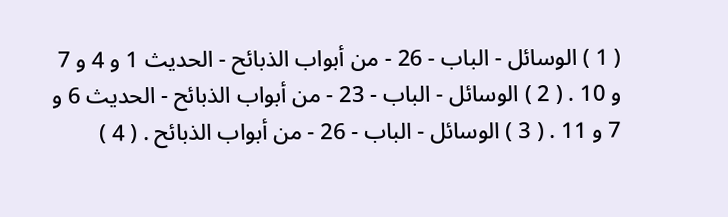( 1 ) الوسائل - الباب - 26 - من أبواب الذبائح - الحديث 1 و 4 و 7 و 10 . ( 2 ) الوسائل - الباب - 23 - من أبواب الذبائح - الحديث 6 و 7 و 11 . ( 3 ) الوسائل - الباب - 26 - من أبواب الذبائح . ( 4 )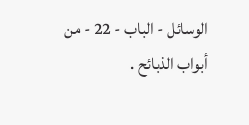الوسائل - الباب - 22 - من أبواب الذبائح .